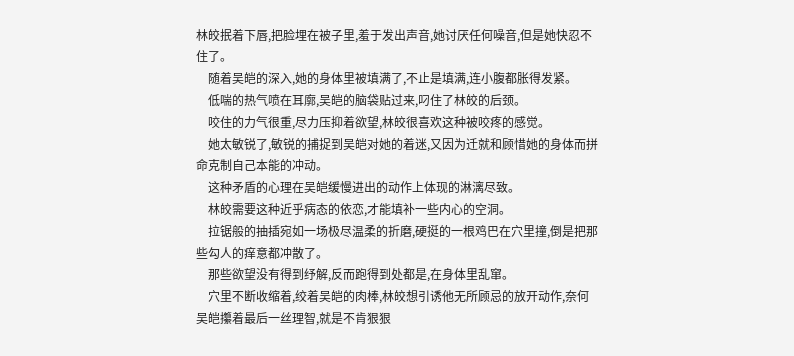林皎抿着下唇,把脸埋在被子里,羞于发出声音,她讨厌任何噪音,但是她快忍不住了。
    随着吴皑的深入,她的身体里被填满了,不止是填满,连小腹都胀得发紧。
    低喘的热气喷在耳廓,吴皑的脑袋贴过来,叼住了林皎的后颈。
    咬住的力气很重,尽力压抑着欲望,林皎很喜欢这种被咬疼的感觉。
    她太敏锐了,敏锐的捕捉到吴皑对她的着迷,又因为迁就和顾惜她的身体而拼命克制自己本能的冲动。
    这种矛盾的心理在吴皑缓慢进出的动作上体现的淋漓尽致。
    林皎需要这种近乎病态的依恋,才能填补一些内心的空洞。
    拉锯般的抽插宛如一场极尽温柔的折磨,硬挺的一根鸡巴在穴里撞,倒是把那些勾人的痒意都冲散了。
    那些欲望没有得到纾解,反而跑得到处都是,在身体里乱窜。
    穴里不断收缩着,绞着吴皑的肉棒,林皎想引诱他无所顾忌的放开动作,奈何吴皑攥着最后一丝理智,就是不肯狠狠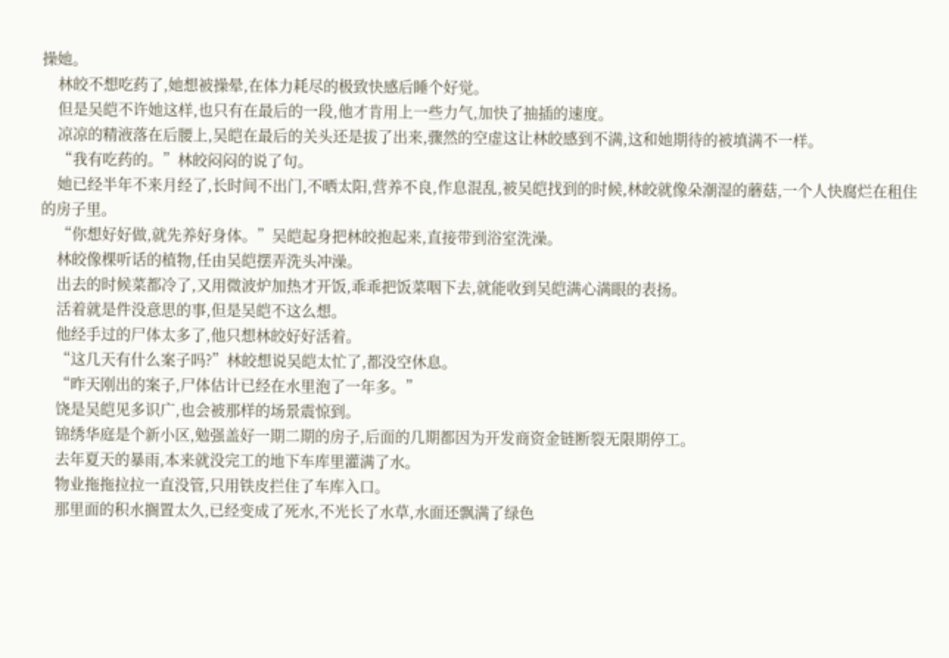操她。
    林皎不想吃药了,她想被操晕,在体力耗尽的极致快感后睡个好觉。
    但是吴皑不许她这样,也只有在最后的一段,他才肯用上一些力气,加快了抽插的速度。
    凉凉的精液落在后腰上,吴皑在最后的关头还是拔了出来,骤然的空虚这让林皎感到不满,这和她期待的被填满不一样。
    “我有吃药的。”林皎闷闷的说了句。
    她已经半年不来月经了,长时间不出门,不晒太阳,营养不良,作息混乱,被吴皑找到的时候,林皎就像朵潮湿的蘑菇,一个人快腐烂在租住的房子里。
    “你想好好做,就先养好身体。”吴皑起身把林皎抱起来,直接带到浴室洗澡。
    林皎像棵听话的植物,任由吴皑摆弄洗头冲澡。
    出去的时候菜都冷了,又用微波炉加热才开饭,乖乖把饭菜咽下去,就能收到吴皑满心满眼的表扬。
    活着就是件没意思的事,但是吴皑不这么想。
    他经手过的尸体太多了,他只想林皎好好活着。
    “这几天有什么案子吗?”林皎想说吴皑太忙了,都没空休息。
    “昨天刚出的案子,尸体估计已经在水里泡了一年多。”
    饶是吴皑见多识广,也会被那样的场景震惊到。
    锦绣华庭是个新小区,勉强盖好一期二期的房子,后面的几期都因为开发商资金链断裂无限期停工。
    去年夏天的暴雨,本来就没完工的地下车库里灌满了水。
    物业拖拖拉拉一直没管,只用铁皮拦住了车库入口。
    那里面的积水搁置太久,已经变成了死水,不光长了水草,水面还飘满了绿色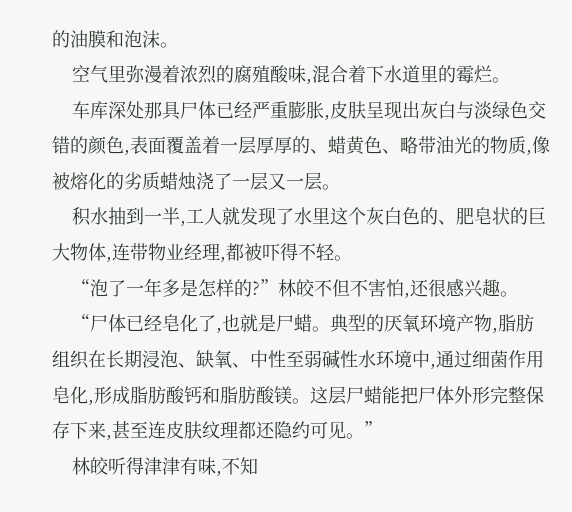的油膜和泡沫。
    空气里弥漫着浓烈的腐殖酸味,混合着下水道里的霉烂。
    车库深处那具尸体已经严重膨胀,皮肤呈现出灰白与淡绿色交错的颜色,表面覆盖着一层厚厚的、蜡黄色、略带油光的物质,像被熔化的劣质蜡烛浇了一层又一层。
    积水抽到一半,工人就发现了水里这个灰白色的、肥皂状的巨大物体,连带物业经理,都被吓得不轻。
    “泡了一年多是怎样的?”林皎不但不害怕,还很感兴趣。
    “尸体已经皂化了,也就是尸蜡。典型的厌氧环境产物,脂肪组织在长期浸泡、缺氧、中性至弱碱性水环境中,通过细菌作用皂化,形成脂肪酸钙和脂肪酸镁。这层尸蜡能把尸体外形完整保存下来,甚至连皮肤纹理都还隐约可见。”
    林皎听得津津有味,不知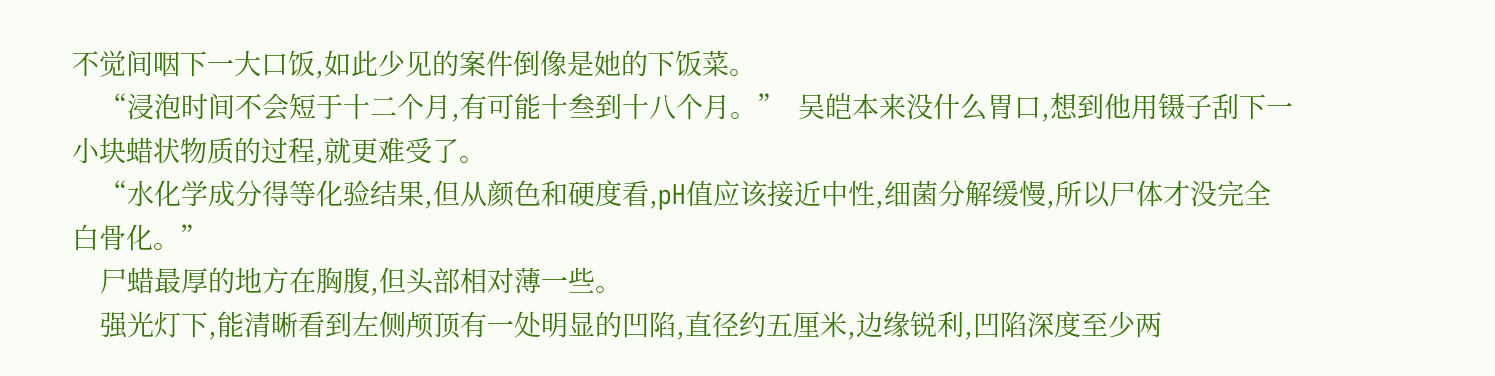不觉间咽下一大口饭,如此少见的案件倒像是她的下饭菜。
    “浸泡时间不会短于十二个月,有可能十叁到十八个月。”  吴皑本来没什么胃口,想到他用镊子刮下一小块蜡状物质的过程,就更难受了。
    “水化学成分得等化验结果,但从颜色和硬度看,pH值应该接近中性,细菌分解缓慢,所以尸体才没完全白骨化。”
    尸蜡最厚的地方在胸腹,但头部相对薄一些。
    强光灯下,能清晰看到左侧颅顶有一处明显的凹陷,直径约五厘米,边缘锐利,凹陷深度至少两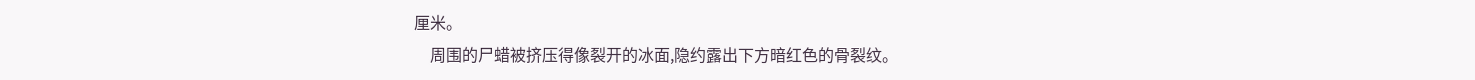厘米。
    周围的尸蜡被挤压得像裂开的冰面,隐约露出下方暗红色的骨裂纹。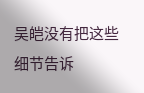吴皑没有把这些细节告诉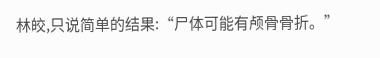林皎,只说简单的结果:“尸体可能有颅骨骨折。”